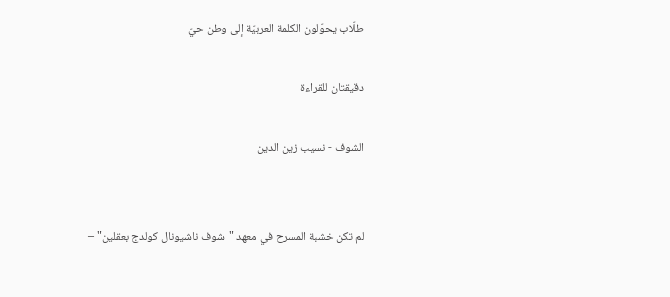طلّاب يحوّلون الكلمة العربيّة إلى وطن حيّ

دقيقتان للقراءة

الشوف - نسيب زين الدين


لم تكن خشبة المسرح في معهد "شوف ناشيونال كولدج بعقلين" –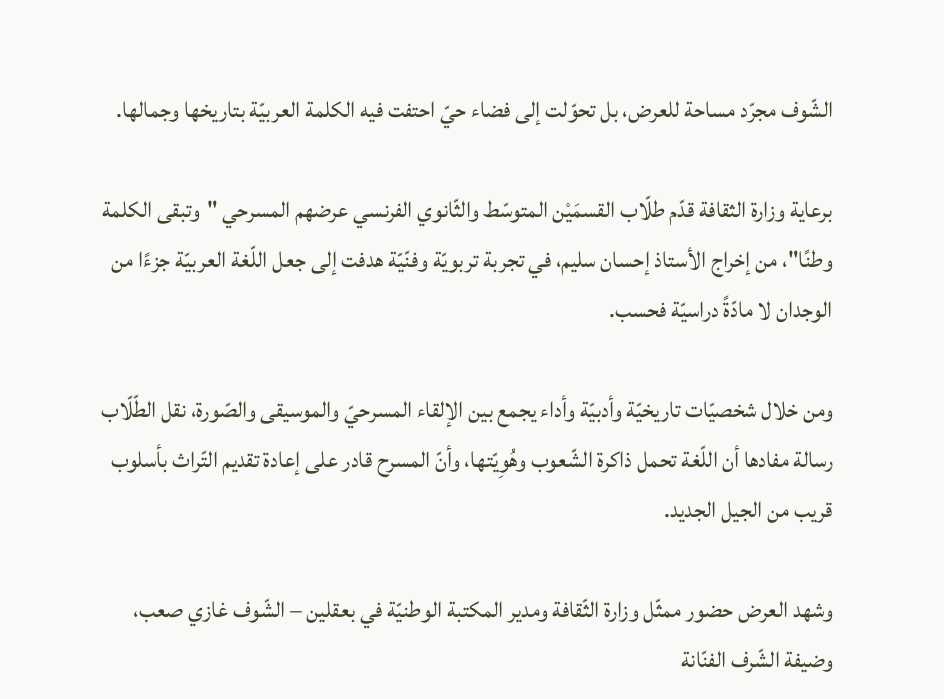الشّوف مجرّد مساحة للعرض، بل تحوّلت إلى فضاء حيّ احتفت فيه الكلمة العربيّة بتاريخها وجمالها.

برعاية وزارة الثقافة قدّم طلّاب القسمَيْن المتوسّط والثّانوي الفرنسي عرضهم المسرحي "وتبقى الكلمة وطنًا"، من إخراج الأستاذ إحسان سليم، في تجربة تربويّة وفنّيّة هدفت إلى جعل اللّغة العربيّة جزءًا من الوجدان لا مادّةً دراسيّة فحسب.

ومن خلال شخصيّات تاريخيّة وأدبيّة وأداء يجمع بين الإلقاء المسرحيّ والموسيقى والصّورة، نقل الطّلّاب رسالة مفادها أن اللّغة تحمل ذاكرة الشّعوب وهُوِيّتها، وأنّ المسرح قادر على إعادة تقديم التّراث بأسلوب قريب من الجيل الجديد.

وشهد العرض حضور ممثّل وزارة الثّقافة ومدير المكتبة الوطنيّة في بعقلين – الشّوف غازي صعب، وضيفة الشّرف الفنّانة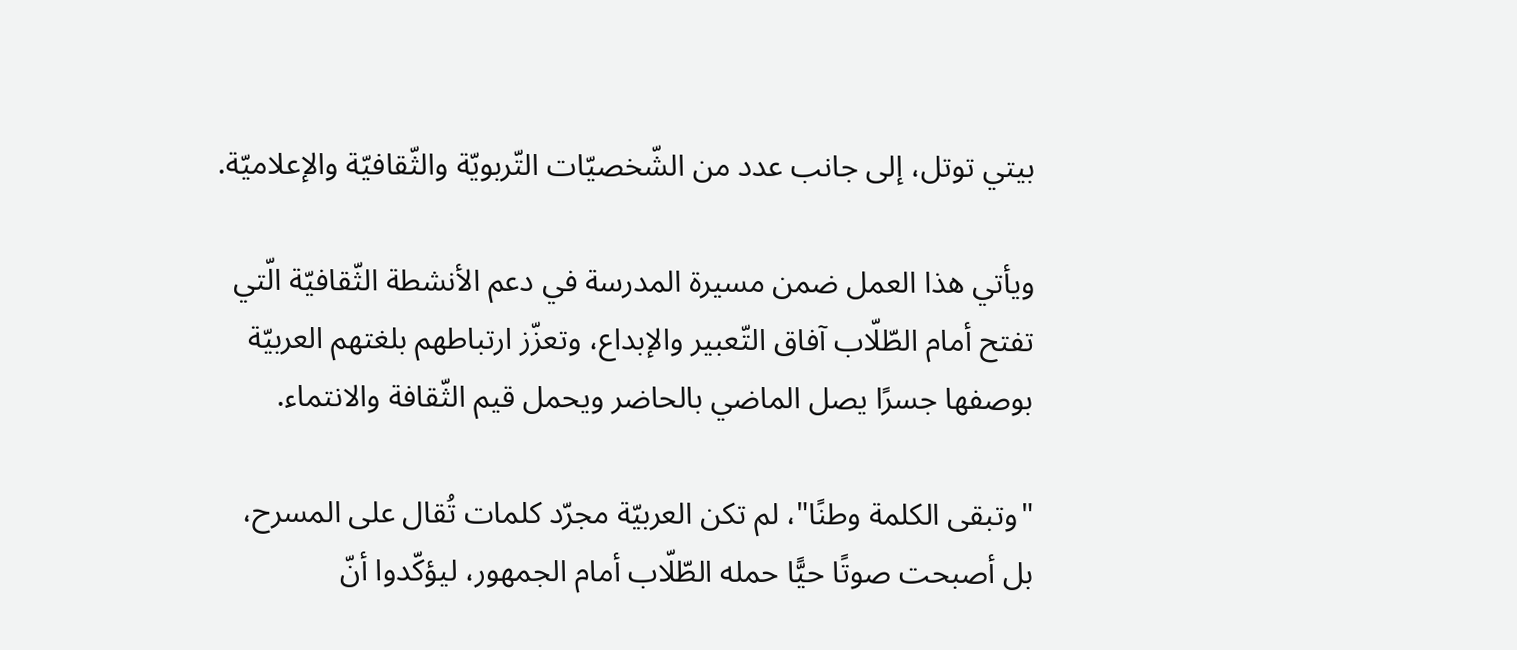بيتي توتل، إلى جانب عدد من الشّخصيّات التّربويّة والثّقافيّة والإعلاميّة.

ويأتي هذا العمل ضمن مسيرة المدرسة في دعم الأنشطة الثّقافيّة الّتي تفتح أمام الطّلّاب آفاق التّعبير والإبداع، وتعزّز ارتباطهم بلغتهم العربيّة بوصفها جسرًا يصل الماضي بالحاضر ويحمل قيم الثّقافة والانتماء.

"وتبقى الكلمة وطنًا"، لم تكن العربيّة مجرّد كلمات تُقال على المسرح، بل أصبحت صوتًا حيًّا حمله الطّلّاب أمام الجمهور، ليؤكّدوا أنّ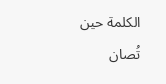الكلمة حين تُصان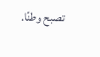تصبح وطنًا.